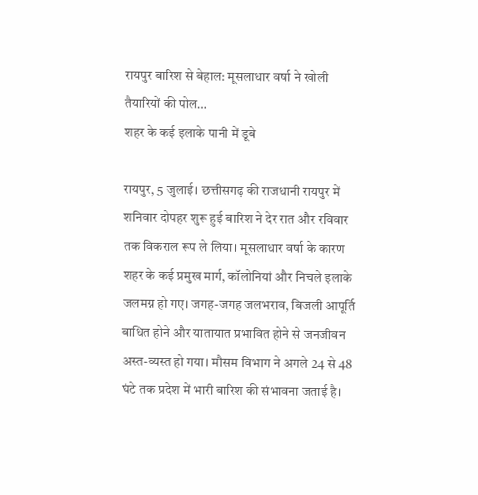रायपुर बारिश से बेहाल: मूसलाधार वर्षा ने खोली तैयारियों की पोल…
शहर के कई इलाके पानी में डूबे

रायपुर, 5 जुलाई। छत्तीसगढ़ की राजधानी रायपुर में शनिवार दोपहर शुरू हुई बारिश ने देर रात और रविवार तक विकराल रूप ले लिया। मूसलाधार वर्षा के कारण शहर के कई प्रमुख मार्ग, कॉलोनियां और निचले इलाके जलमग्न हो गए। जगह-जगह जलभराव, बिजली आपूर्ति बाधित होने और यातायात प्रभावित होने से जनजीवन अस्त-व्यस्त हो गया। मौसम विभाग ने अगले 24 से 48 घंटे तक प्रदेश में भारी बारिश की संभावना जताई है।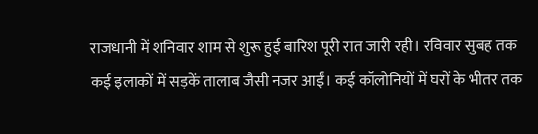राजधानी में शनिवार शाम से शुरू हुई बारिश पूरी रात जारी रही। रविवार सुबह तक कई इलाकों में सड़कें तालाब जैसी नजर आईं। कई कॉलोनियों में घरों के भीतर तक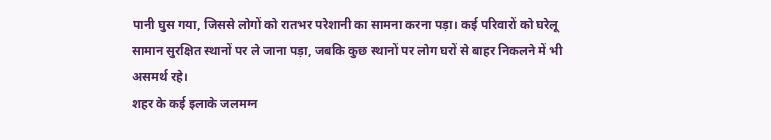पानी घुस गया, जिससे लोगों को रातभर परेशानी का सामना करना पड़ा। कई परिवारों को घरेलू सामान सुरक्षित स्थानों पर ले जाना पड़ा, जबकि कुछ स्थानों पर लोग घरों से बाहर निकलने में भी असमर्थ रहे।
शहर के कई इलाके जलमग्न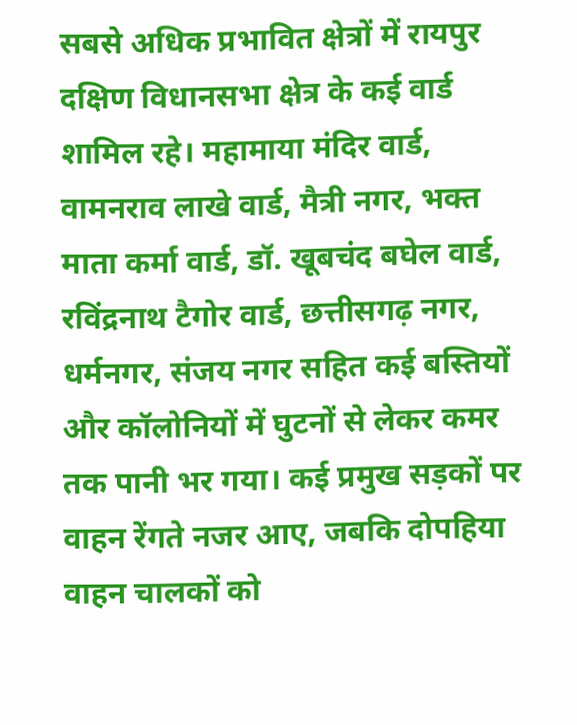सबसे अधिक प्रभावित क्षेत्रों में रायपुर दक्षिण विधानसभा क्षेत्र के कई वार्ड शामिल रहे। महामाया मंदिर वार्ड, वामनराव लाखे वार्ड, मैत्री नगर, भक्त माता कर्मा वार्ड, डॉ. खूबचंद बघेल वार्ड, रविंद्रनाथ टैगोर वार्ड, छत्तीसगढ़ नगर, धर्मनगर, संजय नगर सहित कई बस्तियों और कॉलोनियों में घुटनों से लेकर कमर तक पानी भर गया। कई प्रमुख सड़कों पर वाहन रेंगते नजर आए, जबकि दोपहिया वाहन चालकों को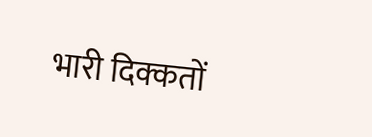भारी दिक्कतों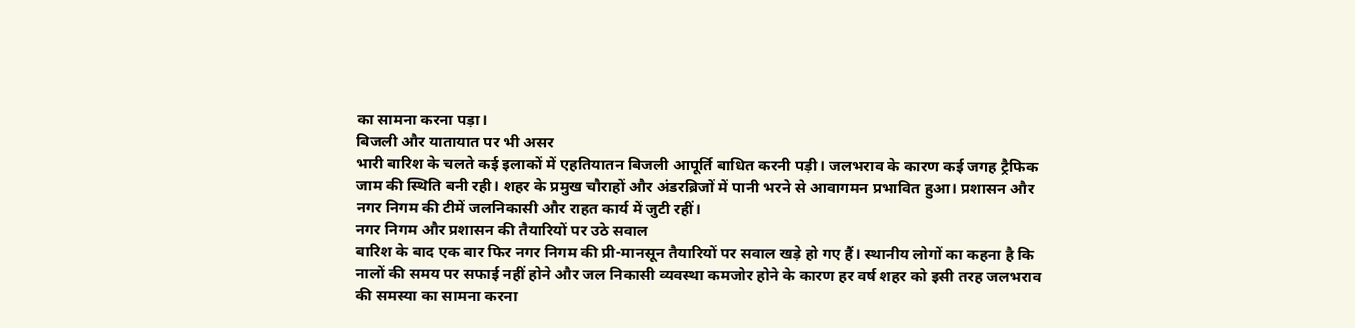का सामना करना पड़ा।
बिजली और यातायात पर भी असर
भारी बारिश के चलते कई इलाकों में एहतियातन बिजली आपूर्ति बाधित करनी पड़ी। जलभराव के कारण कई जगह ट्रैफिक जाम की स्थिति बनी रही। शहर के प्रमुख चौराहों और अंडरब्रिजों में पानी भरने से आवागमन प्रभावित हुआ। प्रशासन और नगर निगम की टीमें जलनिकासी और राहत कार्य में जुटी रहीं।
नगर निगम और प्रशासन की तैयारियों पर उठे सवाल
बारिश के बाद एक बार फिर नगर निगम की प्री-मानसून तैयारियों पर सवाल खड़े हो गए हैं। स्थानीय लोगों का कहना है कि नालों की समय पर सफाई नहीं होने और जल निकासी व्यवस्था कमजोर होने के कारण हर वर्ष शहर को इसी तरह जलभराव की समस्या का सामना करना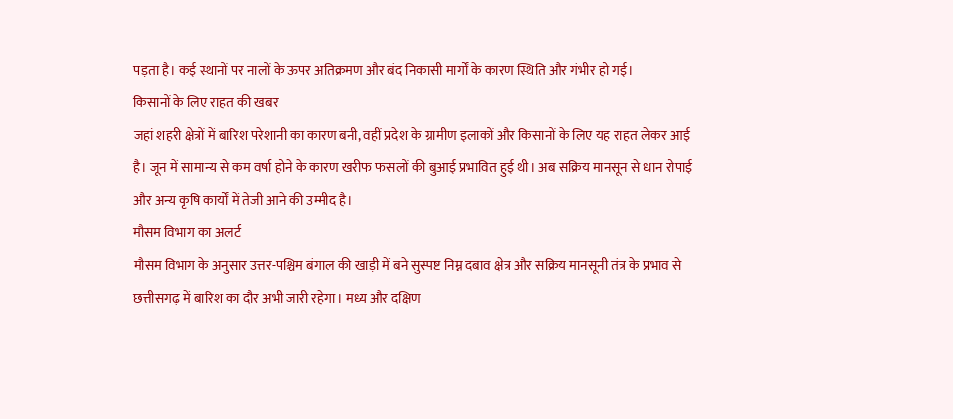पड़ता है। कई स्थानों पर नालों के ऊपर अतिक्रमण और बंद निकासी मार्गों के कारण स्थिति और गंभीर हो गई।
किसानों के लिए राहत की खबर
जहां शहरी क्षेत्रों में बारिश परेशानी का कारण बनी, वहीं प्रदेश के ग्रामीण इलाकों और किसानों के लिए यह राहत लेकर आई है। जून में सामान्य से कम वर्षा होने के कारण खरीफ फसलों की बुआई प्रभावित हुई थी। अब सक्रिय मानसून से धान रोपाई और अन्य कृषि कार्यों में तेजी आने की उम्मीद है।
मौसम विभाग का अलर्ट
मौसम विभाग के अनुसार उत्तर-पश्चिम बंगाल की खाड़ी में बने सुस्पष्ट निम्न दबाव क्षेत्र और सक्रिय मानसूनी तंत्र के प्रभाव से छत्तीसगढ़ में बारिश का दौर अभी जारी रहेगा। मध्य और दक्षिण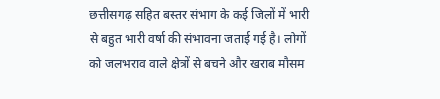छत्तीसगढ़ सहित बस्तर संभाग के कई जिलों में भारी से बहुत भारी वर्षा की संभावना जताई गई है। लोगों को जलभराव वाले क्षेत्रों से बचने और खराब मौसम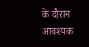के दौरान आवश्यक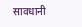सावधानी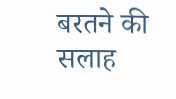बरतने की सलाह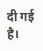दी गई है।